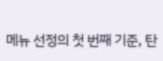메뉴 선정의 첫 번째 기준, 탄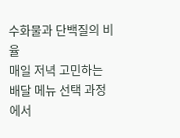수화물과 단백질의 비율
매일 저녁 고민하는 배달 메뉴 선택 과정에서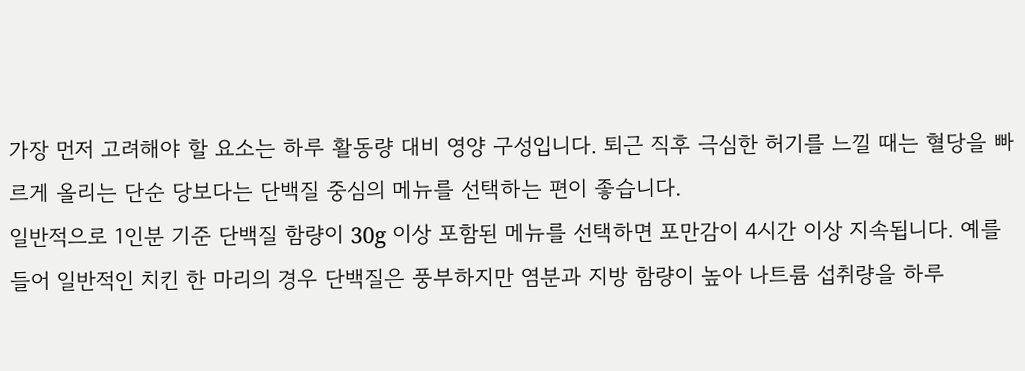가장 먼저 고려해야 할 요소는 하루 활동량 대비 영양 구성입니다. 퇴근 직후 극심한 허기를 느낄 때는 혈당을 빠르게 올리는 단순 당보다는 단백질 중심의 메뉴를 선택하는 편이 좋습니다.
일반적으로 1인분 기준 단백질 함량이 30g 이상 포함된 메뉴를 선택하면 포만감이 4시간 이상 지속됩니다. 예를 들어 일반적인 치킨 한 마리의 경우 단백질은 풍부하지만 염분과 지방 함량이 높아 나트륨 섭취량을 하루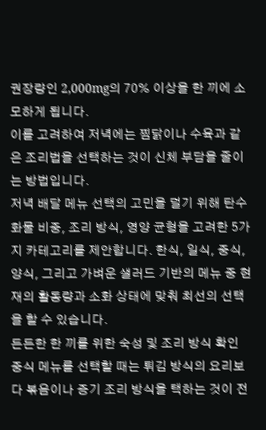권장량인 2,000mg의 70% 이상을 한 끼에 소모하게 됩니다.
이를 고려하여 저녁에는 찜닭이나 수육과 같은 조리법을 선택하는 것이 신체 부담을 줄이는 방법입니다.
저녁 배달 메뉴 선택의 고민을 덜기 위해 탄수화물 비중, 조리 방식, 영양 균형을 고려한 5가지 카테고리를 제안합니다. 한식, 일식, 중식, 양식, 그리고 가벼운 샐러드 기반의 메뉴 중 현재의 활동량과 소화 상태에 맞춰 최선의 선택을 할 수 있습니다.
든든한 한 끼를 위한 숙성 및 조리 방식 확인
중식 메뉴를 선택할 때는 튀김 방식의 요리보다 볶음이나 증기 조리 방식을 택하는 것이 전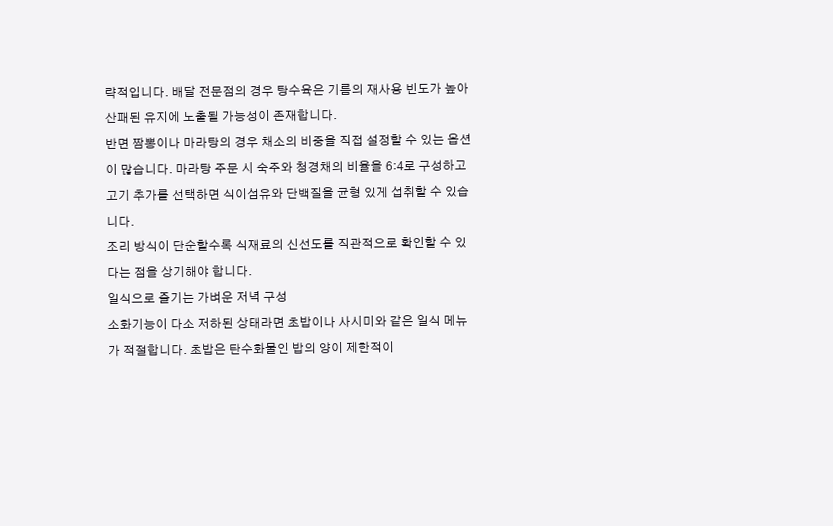략적입니다. 배달 전문점의 경우 탕수육은 기름의 재사용 빈도가 높아 산패된 유지에 노출될 가능성이 존재합니다.
반면 짬뽕이나 마라탕의 경우 채소의 비중을 직접 설정할 수 있는 옵션이 많습니다. 마라탕 주문 시 숙주와 청경채의 비율을 6:4로 구성하고 고기 추가를 선택하면 식이섬유와 단백질을 균형 있게 섭취할 수 있습니다.
조리 방식이 단순할수록 식재료의 신선도를 직관적으로 확인할 수 있다는 점을 상기해야 합니다.
일식으로 즐기는 가벼운 저녁 구성
소화기능이 다소 저하된 상태라면 초밥이나 사시미와 같은 일식 메뉴가 적절합니다. 초밥은 탄수화물인 밥의 양이 제한적이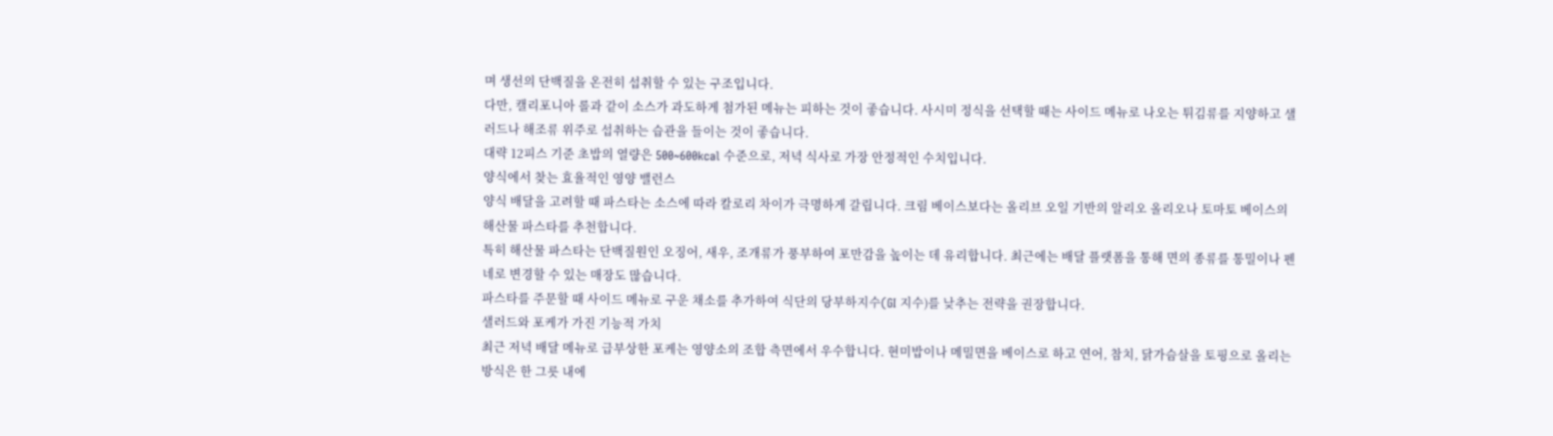며 생선의 단백질을 온전히 섭취할 수 있는 구조입니다.
다만, 캘리포니아 롤과 같이 소스가 과도하게 첨가된 메뉴는 피하는 것이 좋습니다. 사시미 정식을 선택할 때는 사이드 메뉴로 나오는 튀김류를 지양하고 샐러드나 해조류 위주로 섭취하는 습관을 들이는 것이 좋습니다.
대략 12피스 기준 초밥의 열량은 500~600kcal 수준으로, 저녁 식사로 가장 안정적인 수치입니다.
양식에서 찾는 효율적인 영양 밸런스
양식 배달을 고려할 때 파스타는 소스에 따라 칼로리 차이가 극명하게 갈립니다. 크림 베이스보다는 올리브 오일 기반의 알리오 올리오나 토마토 베이스의 해산물 파스타를 추천합니다.
특히 해산물 파스타는 단백질원인 오징어, 새우, 조개류가 풍부하여 포만감을 높이는 데 유리합니다. 최근에는 배달 플랫폼을 통해 면의 종류를 통밀이나 펜네로 변경할 수 있는 매장도 많습니다.
파스타를 주문할 때 사이드 메뉴로 구운 채소를 추가하여 식단의 당부하지수(GI 지수)를 낮추는 전략을 권장합니다.
샐러드와 포케가 가진 기능적 가치
최근 저녁 배달 메뉴로 급부상한 포케는 영양소의 조합 측면에서 우수합니다. 현미밥이나 메밀면을 베이스로 하고 연어, 참치, 닭가슴살을 토핑으로 올리는 방식은 한 그릇 내에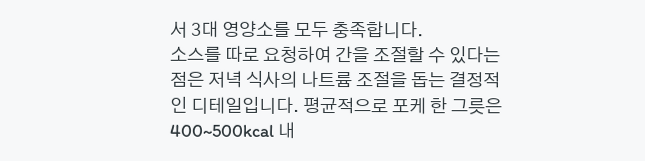서 3대 영양소를 모두 충족합니다.
소스를 따로 요청하여 간을 조절할 수 있다는 점은 저녁 식사의 나트륨 조절을 돕는 결정적인 디테일입니다. 평균적으로 포케 한 그릇은 400~500kcal 내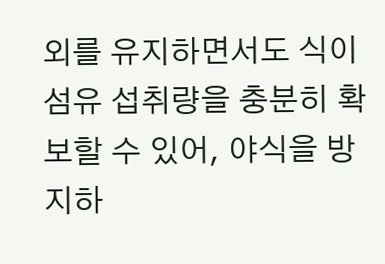외를 유지하면서도 식이섬유 섭취량을 충분히 확보할 수 있어, 야식을 방지하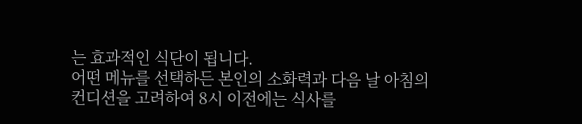는 효과적인 식단이 됩니다.
어떤 메뉴를 선택하든 본인의 소화력과 다음 날 아침의 컨디션을 고려하여 8시 이전에는 식사를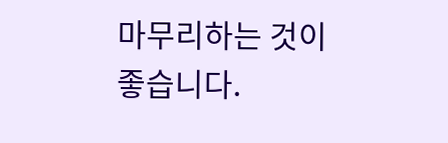마무리하는 것이 좋습니다.